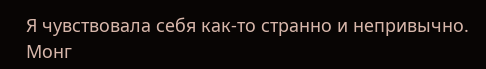Я чувствовала себя как-то странно и непривычно. Монг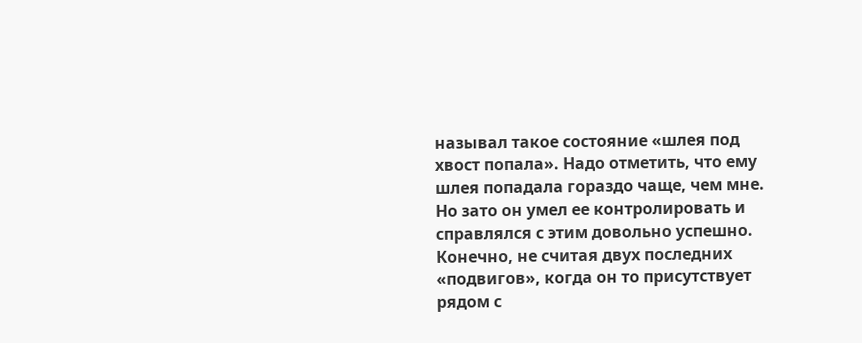называл такое состояние «шлея под хвост попала». Надо отметить, что ему шлея попадала гораздо чаще, чем мне. Но зато он умел ее контролировать и справлялся с этим довольно успешно. Конечно, не считая двух последних «подвигов», когда он то присутствует рядом с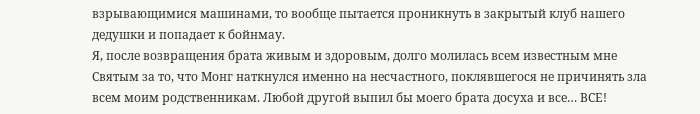взрывающимися машинами, то вообще пытается проникнуть в закрытый клуб нашего дедушки и попадает к бойнмау.
Я, после возвращения брата живым и здоровым, долго молилась всем известным мне Святым за то, что Монг наткнулся именно на несчастного, поклявшегося не причинять зла всем моим родственникам. Любой другой выпил бы моего брата досуха и все… ВСЕ!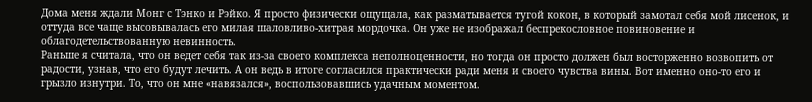Дома меня ждали Монг с Тэнко и Рэйко. Я просто физически ощущала, как разматывается тугой кокон, в который замотал себя мой лисенок, и оттуда все чаще высовывалась его милая шаловливо-хитрая мордочка. Он уже не изображал беспрекословное повиновение и облагодетельствованную невинность.
Раньше я считала, что он ведет себя так из-за своего комплекса неполноценности, но тогда он просто должен был восторженно возвопить от радости, узнав, что его будут лечить. А он ведь в итоге согласился практически ради меня и своего чувства вины. Вот именно оно-то его и грызло изнутри. То, что он мне «навязался», воспользовавшись удачным моментом.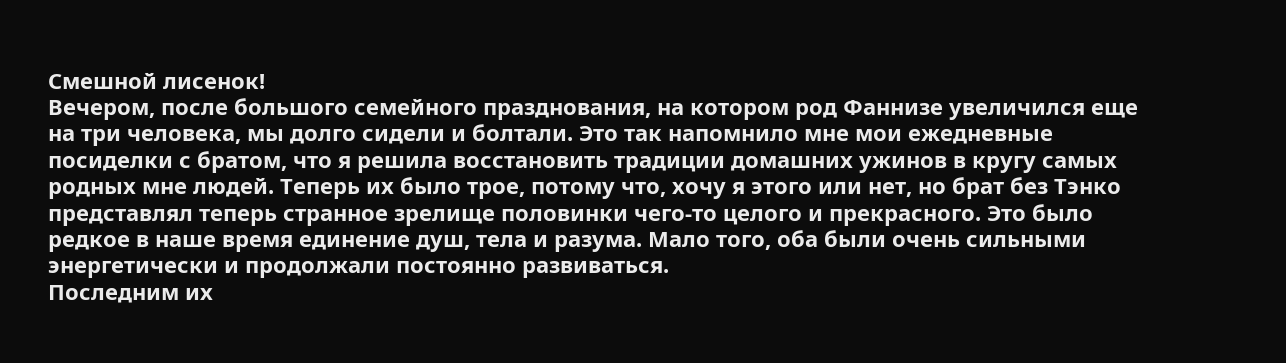Смешной лисенок!
Вечером, после большого семейного празднования, на котором род Фаннизе увеличился еще на три человека, мы долго сидели и болтали. Это так напомнило мне мои ежедневные посиделки с братом, что я решила восстановить традиции домашних ужинов в кругу самых родных мне людей. Теперь их было трое, потому что, хочу я этого или нет, но брат без Тэнко представлял теперь странное зрелище половинки чего-то целого и прекрасного. Это было редкое в наше время единение душ, тела и разума. Мало того, оба были очень сильными энергетически и продолжали постоянно развиваться.
Последним их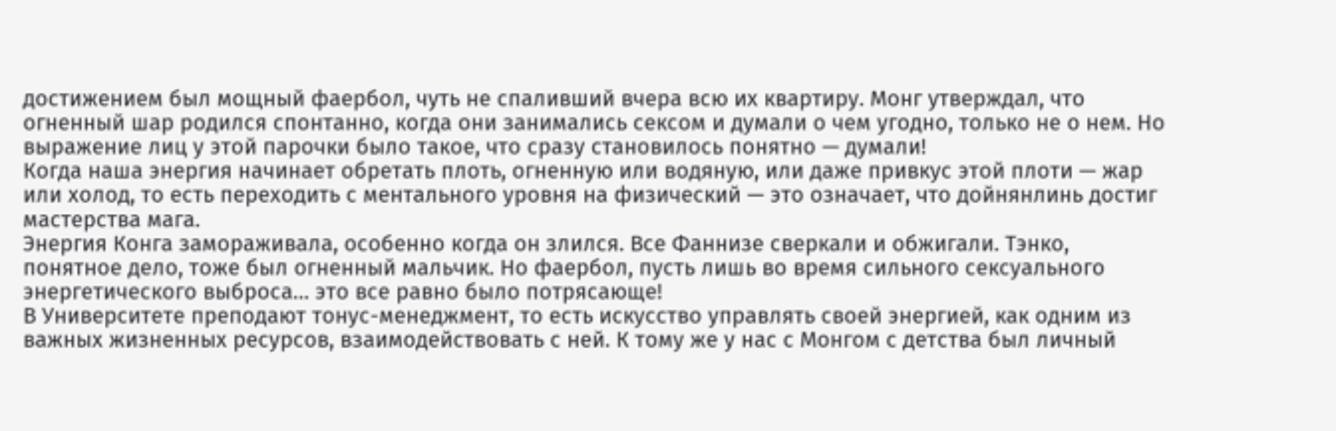достижением был мощный фаербол, чуть не спаливший вчера всю их квартиру. Монг утверждал, что огненный шар родился спонтанно, когда они занимались сексом и думали о чем угодно, только не о нем. Но выражение лиц у этой парочки было такое, что сразу становилось понятно — думали!
Когда наша энергия начинает обретать плоть, огненную или водяную, или даже привкус этой плоти — жар или холод, то есть переходить с ментального уровня на физический — это означает, что дойнянлинь достиг мастерства мага.
Энергия Конга замораживала, особенно когда он злился. Все Фаннизе сверкали и обжигали. Тэнко, понятное дело, тоже был огненный мальчик. Но фаербол, пусть лишь во время сильного сексуального энергетического выброса… это все равно было потрясающе!
В Университете преподают тонус-менеджмент, то есть искусство управлять своей энергией, как одним из важных жизненных ресурсов, взаимодействовать с ней. К тому же у нас с Монгом с детства был личный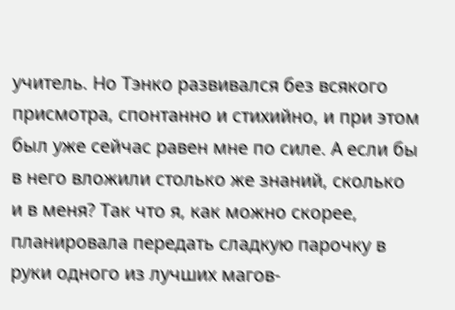учитель. Но Тэнко развивался без всякого присмотра, спонтанно и стихийно, и при этом был уже сейчас равен мне по силе. А если бы в него вложили столько же знаний, сколько и в меня? Так что я, как можно скорее, планировала передать сладкую парочку в руки одного из лучших магов-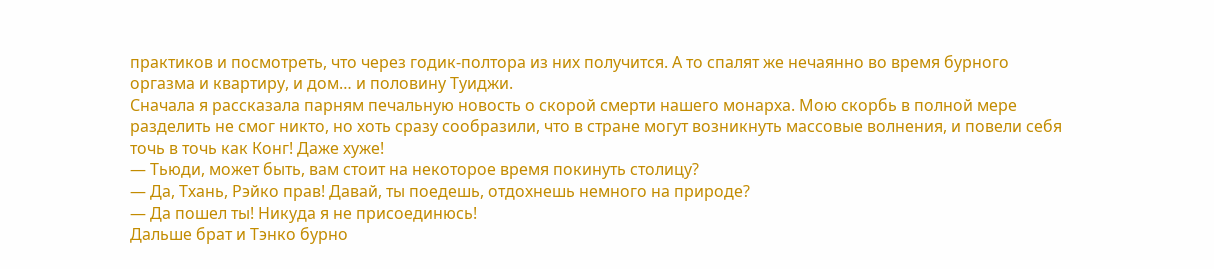практиков и посмотреть, что через годик-полтора из них получится. А то спалят же нечаянно во время бурного оргазма и квартиру, и дом… и половину Туиджи.
Сначала я рассказала парням печальную новость о скорой смерти нашего монарха. Мою скорбь в полной мере разделить не смог никто, но хоть сразу сообразили, что в стране могут возникнуть массовые волнения, и повели себя точь в точь как Конг! Даже хуже!
— Тьюди, может быть, вам стоит на некоторое время покинуть столицу?
— Да, Тхань, Рэйко прав! Давай, ты поедешь, отдохнешь немного на природе?
— Да пошел ты! Никуда я не присоединюсь!
Дальше брат и Тэнко бурно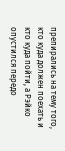препирались на тему того, кто куда должен поехать и кто куда пойти, а Рэйко опустился передо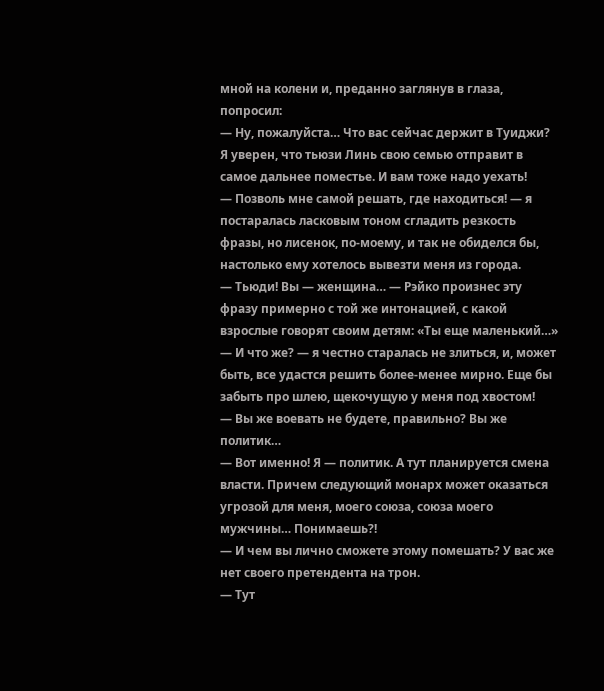мной на колени и, преданно заглянув в глаза, попросил:
— Ну, пожалуйста… Что вас сейчас держит в Туиджи? Я уверен, что тьюзи Линь свою семью отправит в самое дальнее поместье. И вам тоже надо уехать!
— Позволь мне самой решать, где находиться! — я постаралась ласковым тоном сгладить резкость фразы, но лисенок, по-моему, и так не обиделся бы, настолько ему хотелось вывезти меня из города.
— Тьюди! Вы — женщина… — Рэйко произнес эту фразу примерно с той же интонацией, с какой взрослые говорят своим детям: «Ты еще маленький…»
— И что же? — я честно старалась не злиться, и, может быть, все удастся решить более-менее мирно. Еще бы забыть про шлею, щекочущую у меня под хвостом!
— Вы же воевать не будете, правильно? Вы же политик…
— Вот именно! Я — политик. А тут планируется смена власти. Причем следующий монарх может оказаться угрозой для меня, моего союза, союза моего мужчины… Понимаешь?!
— И чем вы лично сможете этому помешать? У вас же нет своего претендента на трон.
— Тут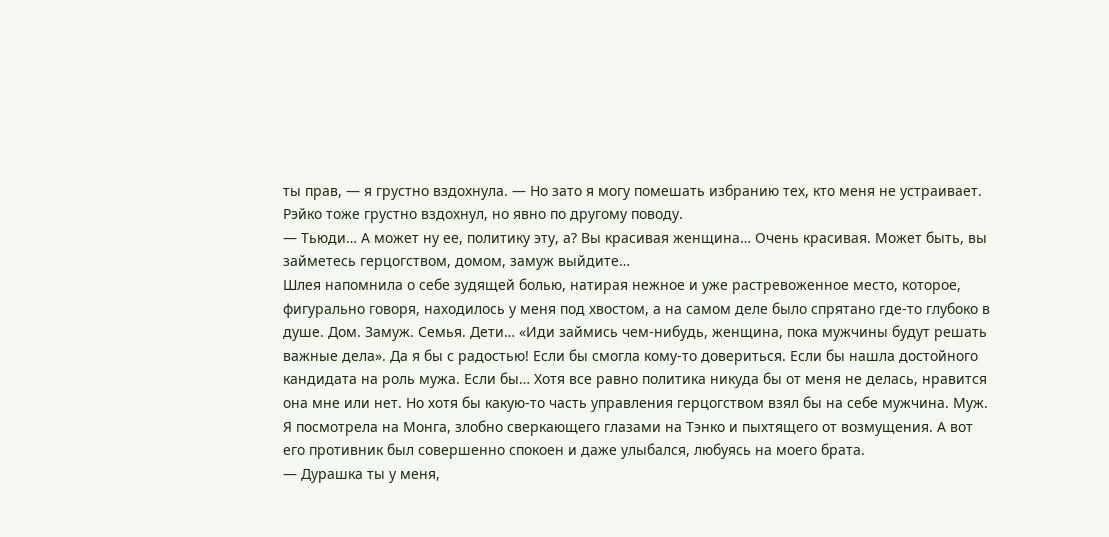ты прав, — я грустно вздохнула. — Но зато я могу помешать избранию тех, кто меня не устраивает.
Рэйко тоже грустно вздохнул, но явно по другому поводу.
— Тьюди… А может ну ее, политику эту, а? Вы красивая женщина… Очень красивая. Может быть, вы займетесь герцогством, домом, замуж выйдите…
Шлея напомнила о себе зудящей болью, натирая нежное и уже растревоженное место, которое, фигурально говоря, находилось у меня под хвостом, а на самом деле было спрятано где-то глубоко в душе. Дом. Замуж. Семья. Дети… «Иди займись чем-нибудь, женщина, пока мужчины будут решать важные дела». Да я бы с радостью! Если бы смогла кому-то довериться. Если бы нашла достойного кандидата на роль мужа. Если бы… Хотя все равно политика никуда бы от меня не делась, нравится она мне или нет. Но хотя бы какую-то часть управления герцогством взял бы на себе мужчина. Муж.
Я посмотрела на Монга, злобно сверкающего глазами на Тэнко и пыхтящего от возмущения. А вот его противник был совершенно спокоен и даже улыбался, любуясь на моего брата.
— Дурашка ты у меня,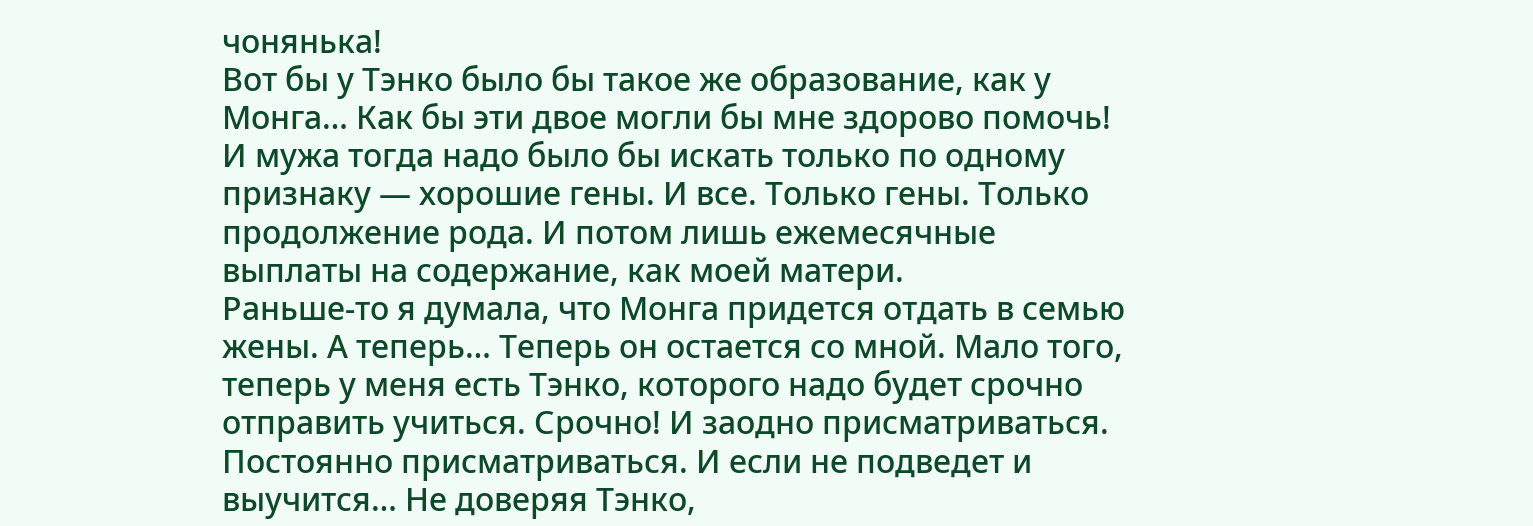чонянька!
Вот бы у Тэнко было бы такое же образование, как у Монга… Как бы эти двое могли бы мне здорово помочь! И мужа тогда надо было бы искать только по одному признаку — хорошие гены. И все. Только гены. Только продолжение рода. И потом лишь ежемесячные выплаты на содержание, как моей матери.
Раньше-то я думала, что Монга придется отдать в семью жены. А теперь… Теперь он остается со мной. Мало того, теперь у меня есть Тэнко, которого надо будет срочно отправить учиться. Срочно! И заодно присматриваться. Постоянно присматриваться. И если не подведет и выучится… Не доверяя Тэнко,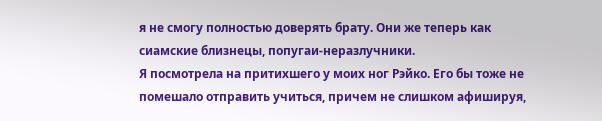я не смогу полностью доверять брату. Они же теперь как сиамские близнецы, попугаи-неразлучники.
Я посмотрела на притихшего у моих ног Рэйко. Его бы тоже не помешало отправить учиться, причем не слишком афишируя,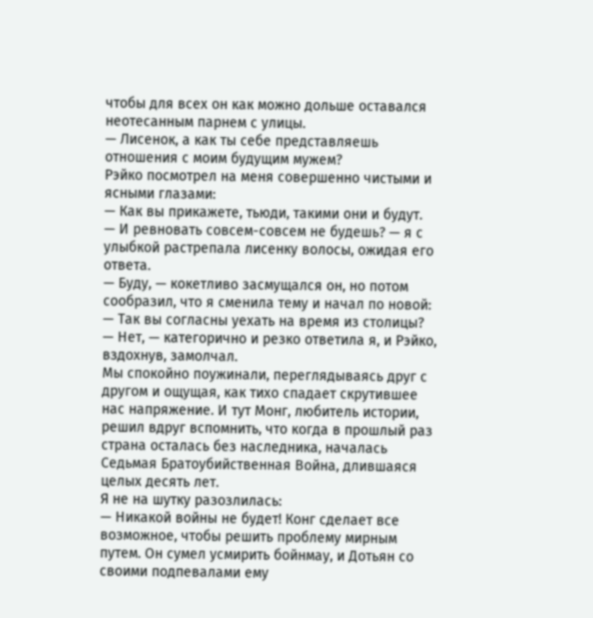чтобы для всех он как можно дольше оставался неотесанным парнем с улицы.
— Лисенок, а как ты себе представляешь отношения с моим будущим мужем?
Рэйко посмотрел на меня совершенно чистыми и ясными глазами:
— Как вы прикажете, тьюди, такими они и будут.
— И ревновать совсем-совсем не будешь? — я с улыбкой растрепала лисенку волосы, ожидая его ответа.
— Буду, — кокетливо засмущался он, но потом сообразил, что я сменила тему и начал по новой: — Так вы согласны уехать на время из столицы?
— Нет, — категорично и резко ответила я, и Рэйко, вздохнув, замолчал.
Мы спокойно поужинали, переглядываясь друг с другом и ощущая, как тихо спадает скрутившее нас напряжение. И тут Монг, любитель истории, решил вдруг вспомнить, что когда в прошлый раз страна осталась без наследника, началась Седьмая Братоубийственная Война, длившаяся целых десять лет.
Я не на шутку разозлилась:
— Никакой войны не будет! Конг сделает все возможное, чтобы решить проблему мирным путем. Он сумел усмирить бойнмау, и Дотьян со своими подпевалами ему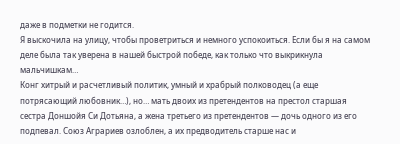даже в подметки не годится.
Я выскочила на улицу, чтобы проветриться и немного успокоиться. Если бы я на самом деле была так уверена в нашей быстрой победе, как только что выкрикнула мальчишкам…
Конг хитрый и расчетливый политик, умный и храбрый полководец (а еще потрясающий любовник…), но… мать двоих из претендентов на престол старшая сестра Доншойя Си Дотьяна, а жена третьего из претендентов — дочь одного из его подпевал. Союз Аграриев озлоблен, а их предводитель старше нас и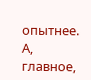опытнее. А, главное,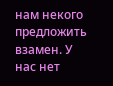нам некого предложить взамен. У нас нет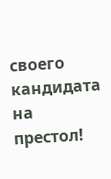своего кандидата на престол!